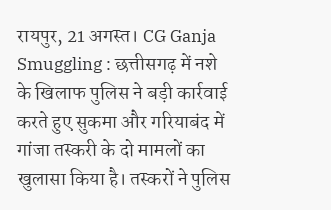रायपुर, 21 अगस्त। CG Ganja Smuggling : छत्तीसगढ़ में नशे के खिलाफ पुलिस ने बड़ी कार्रवाई करते हुए सुकमा और गरियाबंद में गांजा तस्करी के दो मामलों का खुलासा किया है। तस्करों ने पुलिस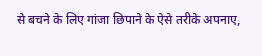से बचने के लिए गांजा छिपाने के ऐसे तरीके अपनाए,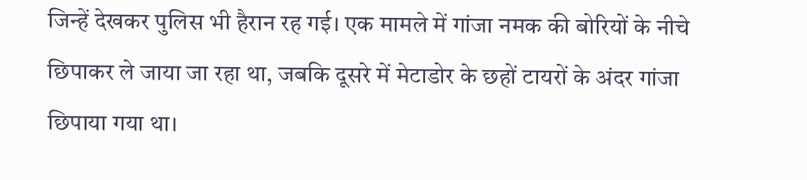जिन्हें देखकर पुलिस भी हैरान रह गई। एक मामले में गांजा नमक की बोरियों के नीचे छिपाकर ले जाया जा रहा था, जबकि दूसरे में मेटाडोर के छहों टायरों के अंदर गांजा छिपाया गया था।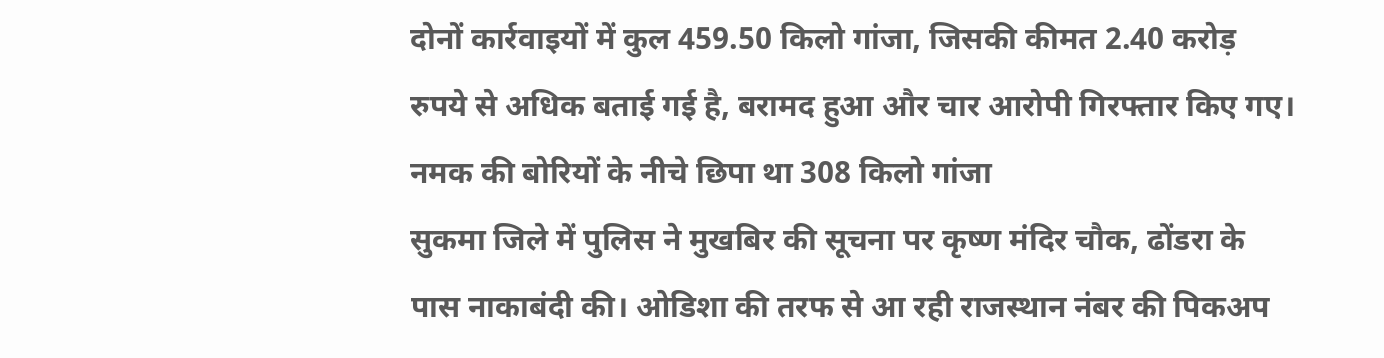दोनों कार्रवाइयों में कुल 459.50 किलो गांजा, जिसकी कीमत 2.40 करोड़ रुपये से अधिक बताई गई है, बरामद हुआ और चार आरोपी गिरफ्तार किए गए।
नमक की बोरियों के नीचे छिपा था 308 किलो गांजा
सुकमा जिले में पुलिस ने मुखबिर की सूचना पर कृष्ण मंदिर चौक, ढोंडरा के पास नाकाबंदी की। ओडिशा की तरफ से आ रही राजस्थान नंबर की पिकअप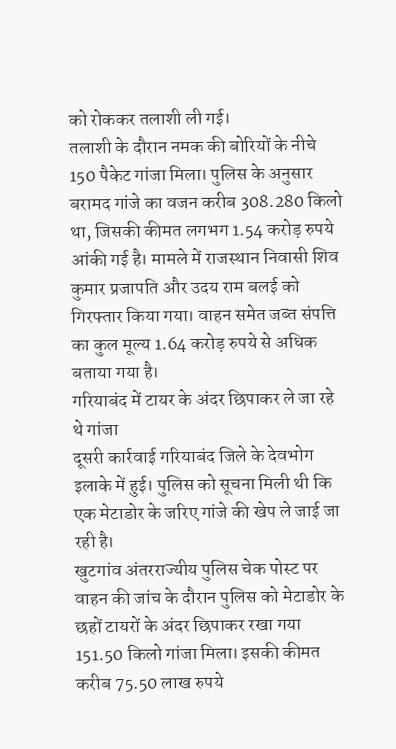को रोककर तलाशी ली गई।
तलाशी के दौरान नमक की बोरियों के नीचे 150 पैकेट गांजा मिला। पुलिस के अनुसार बरामद गांजे का वजन करीब 308.280 किलो था, जिसकी कीमत लगभग 1.54 करोड़ रुपये आंकी गई है। मामले में राजस्थान निवासी शिव कुमार प्रजापति और उदय राम बलई को गिरफ्तार किया गया। वाहन समेत जब्त संपत्ति का कुल मूल्य 1.64 करोड़ रुपये से अधिक बताया गया है।
गरियाबंद में टायर के अंदर छिपाकर ले जा रहे थे गांजा
दूसरी कार्रवाई गरियाबंद जिले के देवभोग इलाके में हुई। पुलिस को सूचना मिली थी कि एक मेटाडोर के जरिए गांजे की खेप ले जाई जा रही है।
खुटगांव अंतरराज्यीय पुलिस चेक पोस्ट पर वाहन की जांच के दौरान पुलिस को मेटाडोर के छहों टायरों के अंदर छिपाकर रखा गया 151.50 किलो गांजा मिला। इसकी कीमत करीब 75.50 लाख रुपये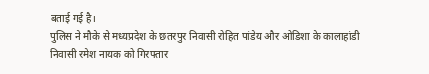बताई गई है।
पुलिस ने मौके से मध्यप्रदेश के छतरपुर निवासी रोहित पांडेय और ओडिशा के कालाहांडी निवासी रमेश नायक को गिरफ्तार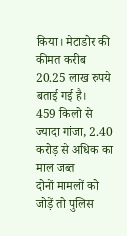किया। मेटाडोर की कीमत करीब 20.25 लाख रुपये बताई गई है।
459 किलो से ज्यादा गांजा, 2.40 करोड़ से अधिक का माल जब्त
दोनों मामलों को जोड़ें तो पुलिस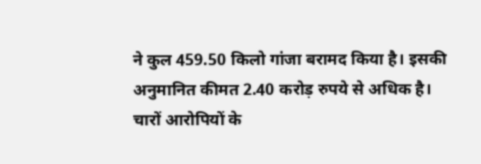ने कुल 459.50 किलो गांजा बरामद किया है। इसकी अनुमानित कीमत 2.40 करोड़ रुपये से अधिक है। चारों आरोपियों के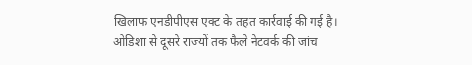खिलाफ एनडीपीएस एक्ट के तहत कार्रवाई की गई है।
ओडिशा से दूसरे राज्यों तक फैले नेटवर्क की जांच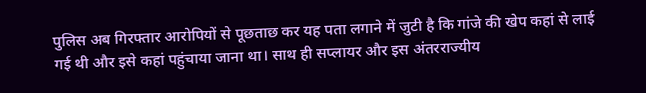पुलिस अब गिरफ्तार आरोपियों से पूछताछ कर यह पता लगाने में जुटी है कि गांजे की खेप कहां से लाई गई थी और इसे कहां पहुंचाया जाना था। साथ ही सप्लायर और इस अंतरराज्यीय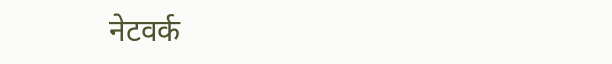नेटवर्क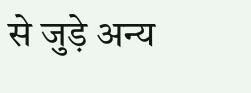से जुड़े अन्य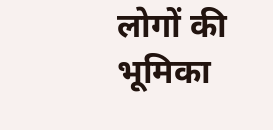लोगों की भूमिका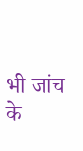भी जांच के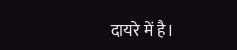दायरे में है।